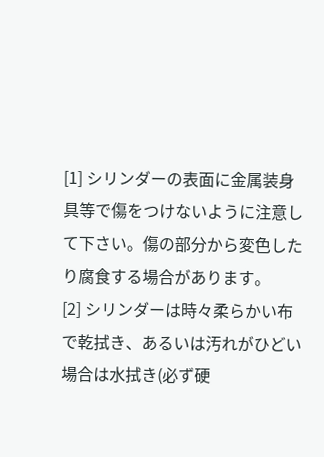[1] シリンダーの表面に金属装身具等で傷をつけないように注意して下さい。傷の部分から変色したり腐食する場合があります。
[2] シリンダーは時々柔らかい布で乾拭き、あるいは汚れがひどい場合は水拭き(必ず硬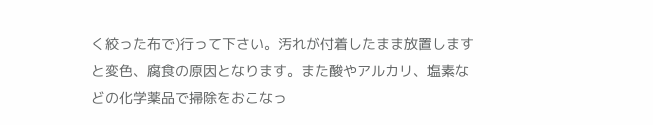く絞った布で)行って下さい。汚れが付着したまま放置しますと変色、腐食の原因となります。また酸やアルカリ、塩素などの化学薬品で掃除をおこなっ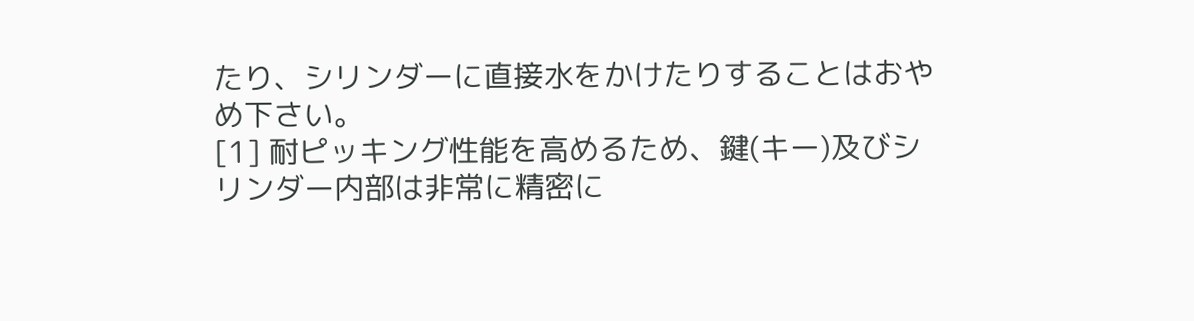たり、シリンダーに直接水をかけたりすることはおやめ下さい。
[1] 耐ピッキング性能を高めるため、鍵(キー)及びシリンダー内部は非常に精密に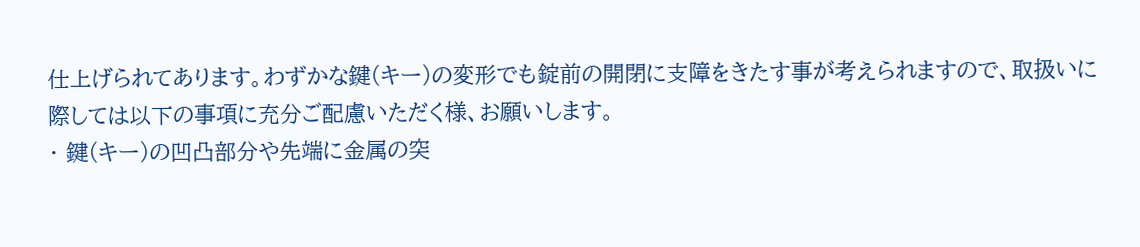仕上げられてあります。わずかな鍵(キー)の変形でも錠前の開閉に支障をきたす事が考えられますので、取扱いに際しては以下の事項に充分ご配慮いただく様、お願いします。
・ 鍵(キー)の凹凸部分や先端に金属の突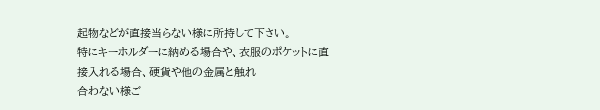起物などが直接当らない様に所持して下さい。
特にキーホルダーに納める場合や、衣服のポケットに直接入れる場合、硬貨や他の金属と触れ
合わない様ご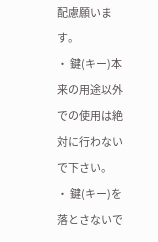配慮願います。
・ 鍵(キー)本来の用途以外での使用は絶対に行わないで下さい。
・ 鍵(キー)を落とさないで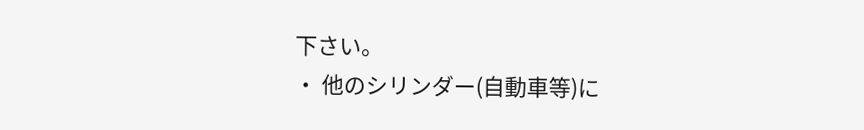下さい。
・ 他のシリンダー(自動車等)に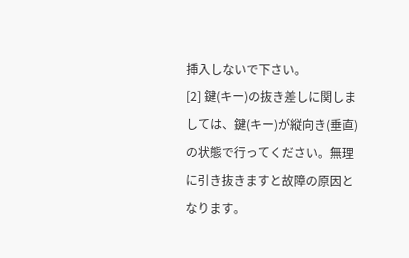挿入しないで下さい。
[2] 鍵(キー)の抜き差しに関しましては、鍵(キー)が縦向き(垂直)の状態で行ってください。無理に引き抜きますと故障の原因となります。